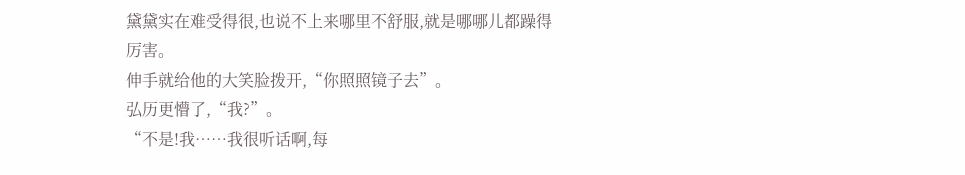黛黛实在难受得很,也说不上来哪里不舒服,就是哪哪儿都躁得厉害。
伸手就给他的大笑脸拨开,“你照照镜子去”。
弘历更懵了,“我?”。
“不是!我……我很听话啊,每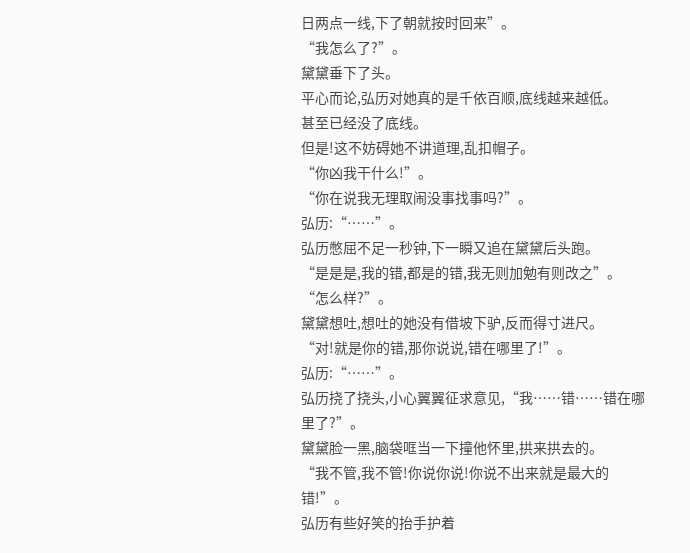日两点一线,下了朝就按时回来”。
“我怎么了?”。
黛黛垂下了头。
平心而论,弘历对她真的是千依百顺,底线越来越低。
甚至已经没了底线。
但是!这不妨碍她不讲道理,乱扣帽子。
“你凶我干什么!”。
“你在说我无理取闹没事找事吗?”。
弘历:“……”。
弘历憋屈不足一秒钟,下一瞬又追在黛黛后头跑。
“是是是,我的错,都是的错,我无则加勉有则改之”。
“怎么样?”。
黛黛想吐,想吐的她没有借坡下驴,反而得寸进尺。
“对!就是你的错,那你说说,错在哪里了!”。
弘历:“……”。
弘历挠了挠头,小心翼翼征求意见,“我……错……错在哪里了?”。
黛黛脸一黑,脑袋哐当一下撞他怀里,拱来拱去的。
“我不管,我不管!你说你说!你说不出来就是最大的错!”。
弘历有些好笑的抬手护着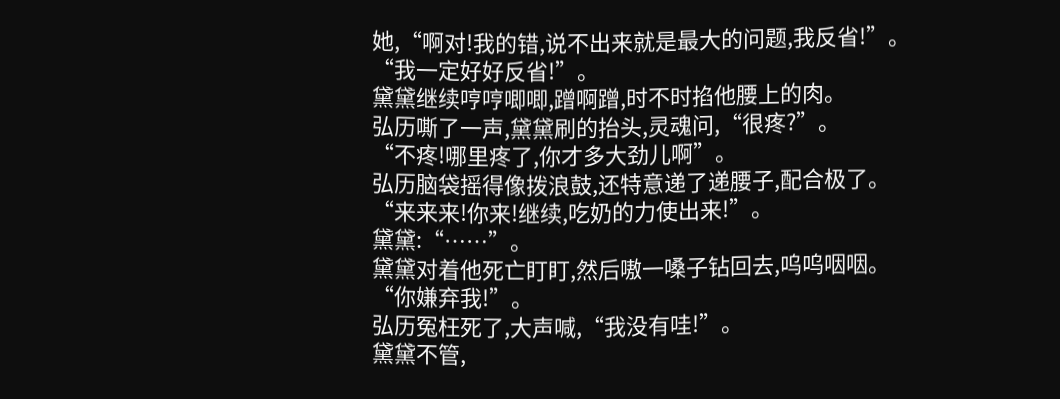她,“啊对!我的错,说不出来就是最大的问题,我反省!”。
“我一定好好反省!”。
黛黛继续哼哼唧唧,蹭啊蹭,时不时掐他腰上的肉。
弘历嘶了一声,黛黛刷的抬头,灵魂问,“很疼?”。
“不疼!哪里疼了,你才多大劲儿啊”。
弘历脑袋摇得像拨浪鼓,还特意递了递腰子,配合极了。
“来来来!你来!继续,吃奶的力使出来!”。
黛黛:“……”。
黛黛对着他死亡盯盯,然后嗷一嗓子钻回去,呜呜咽咽。
“你嫌弃我!”。
弘历冤枉死了,大声喊,“我没有哇!”。
黛黛不管,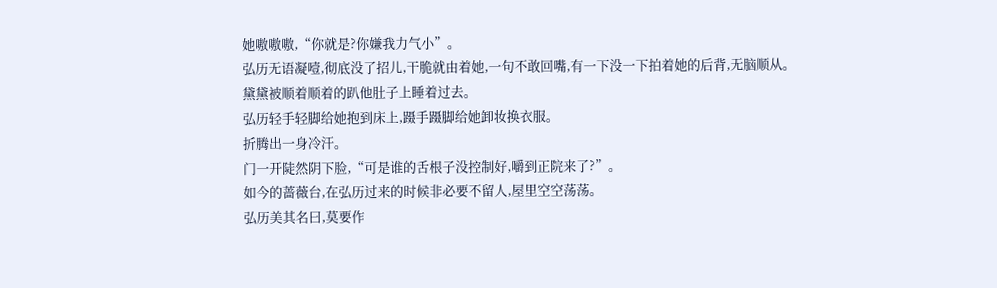她嗷嗷嗷,“你就是?你嫌我力气小”。
弘历无语凝噎,彻底没了招儿,干脆就由着她,一句不敢回嘴,有一下没一下拍着她的后背,无脑顺从。
黛黛被顺着顺着的趴他肚子上睡着过去。
弘历轻手轻脚给她抱到床上,蹑手蹑脚给她卸妆换衣服。
折腾出一身冷汗。
门一开陡然阴下脸,“可是谁的舌根子没控制好,嚼到正院来了?”。
如今的蔷薇台,在弘历过来的时候非必要不留人,屋里空空荡荡。
弘历美其名曰,莫要作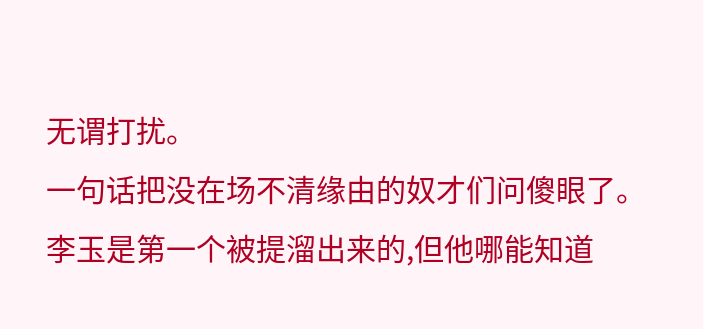无谓打扰。
一句话把没在场不清缘由的奴才们问傻眼了。
李玉是第一个被提溜出来的,但他哪能知道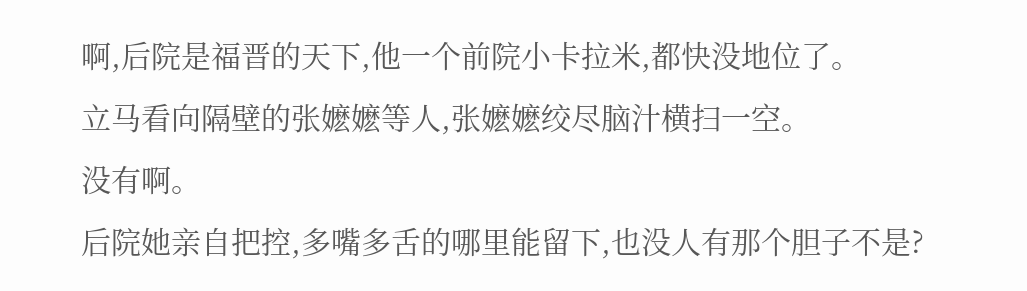啊,后院是福晋的天下,他一个前院小卡拉米,都快没地位了。
立马看向隔壁的张嬷嬷等人,张嬷嬷绞尽脑汁横扫一空。
没有啊。
后院她亲自把控,多嘴多舌的哪里能留下,也没人有那个胆子不是?